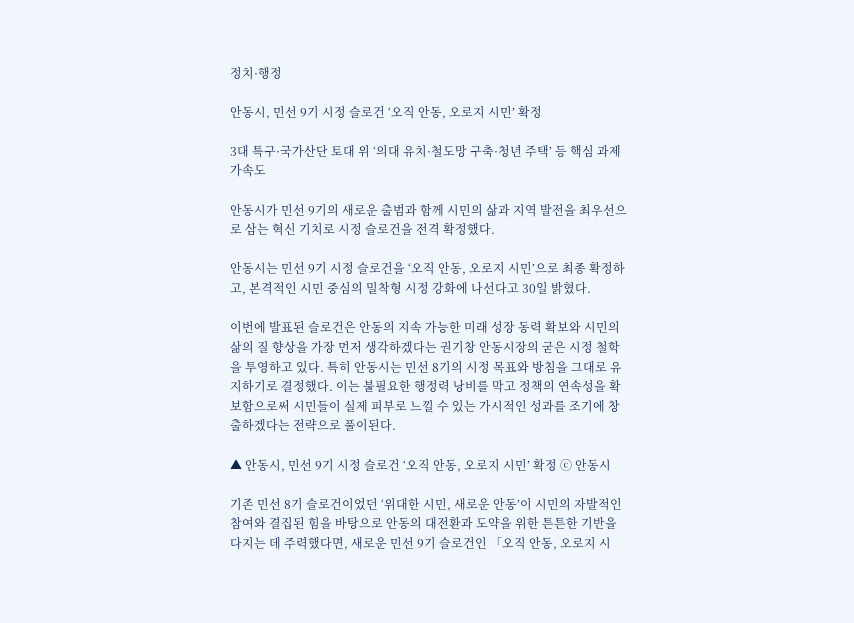정치·행정

안동시, 민선 9기 시정 슬로건 ‘오직 안동, 오로지 시민’ 확정

3대 특구·국가산단 토대 위 ‘의대 유치·철도망 구축·청년 주택’ 등 핵심 과제 가속도

안동시가 민선 9기의 새로운 출범과 함께 시민의 삶과 지역 발전을 최우선으로 삼는 혁신 기치로 시정 슬로건을 전격 확정했다.

안동시는 민선 9기 시정 슬로건을 ‘오직 안동, 오로지 시민’으로 최종 확정하고, 본격적인 시민 중심의 밀착형 시정 강화에 나선다고 30일 밝혔다.

이번에 발표된 슬로건은 안동의 지속 가능한 미래 성장 동력 확보와 시민의 삶의 질 향상을 가장 먼저 생각하겠다는 권기창 안동시장의 굳은 시정 철학을 투영하고 있다. 특히 안동시는 민선 8기의 시정 목표와 방침을 그대로 유지하기로 결정했다. 이는 불필요한 행정력 낭비를 막고 정책의 연속성을 확보함으로써 시민들이 실제 피부로 느낄 수 있는 가시적인 성과를 조기에 창출하겠다는 전략으로 풀이된다.

▲ 안동시, 민선 9기 시정 슬로건 ‘오직 안동, 오로지 시민’ 확정 ⓒ 안동시

기존 민선 8기 슬로건이었던 ‘위대한 시민, 새로운 안동’이 시민의 자발적인 참여와 결집된 힘을 바탕으로 안동의 대전환과 도약을 위한 튼튼한 기반을 다지는 데 주력했다면, 새로운 민선 9기 슬로건인 「오직 안동, 오로지 시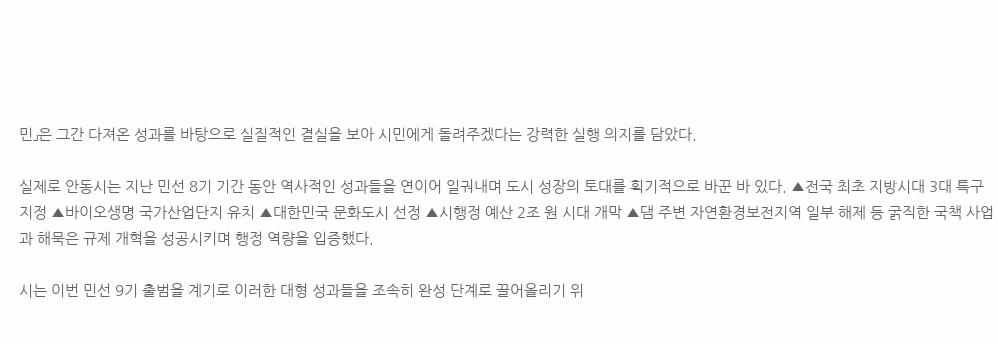민」은 그간 다져온 성과를 바탕으로 실질적인 결실을 보아 시민에게 돌려주겠다는 강력한 실행 의지를 담았다.

실제로 안동시는 지난 민선 8기 기간 동안 역사적인 성과들을 연이어 일궈내며 도시 성장의 토대를 획기적으로 바꾼 바 있다. ▲전국 최초 지방시대 3대 특구 지정 ▲바이오생명 국가산업단지 유치 ▲대한민국 문화도시 선정 ▲시행정 예산 2조 원 시대 개막 ▲댐 주변 자연환경보전지역 일부 해제 등 굵직한 국책 사업과 해묵은 규제 개혁을 성공시키며 행정 역량을 입증했다.

시는 이번 민선 9기 출범을 계기로 이러한 대형 성과들을 조속히 완성 단계로 끌어올리기 위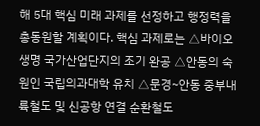해 5대 핵심 미래 과제를 선정하고 행정력을 총동원할 계획이다. 핵심 과제로는 △바이오생명 국가산업단지의 조기 완공 △안동의 숙원인 국립의과대학 유치 △문경~안동 중부내륙철도 및 신공항 연결 순환철도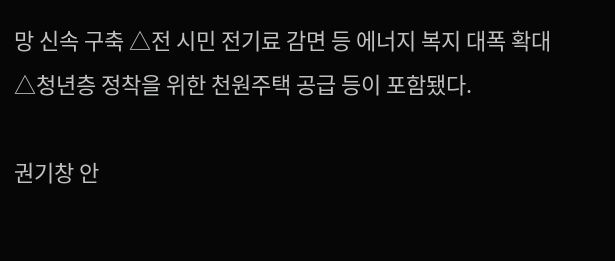망 신속 구축 △전 시민 전기료 감면 등 에너지 복지 대폭 확대 △청년층 정착을 위한 천원주택 공급 등이 포함됐다.

권기창 안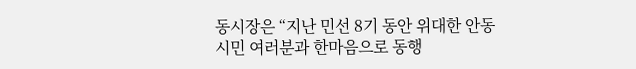동시장은 “지난 민선 8기 동안 위대한 안동 시민 여러분과 한마음으로 동행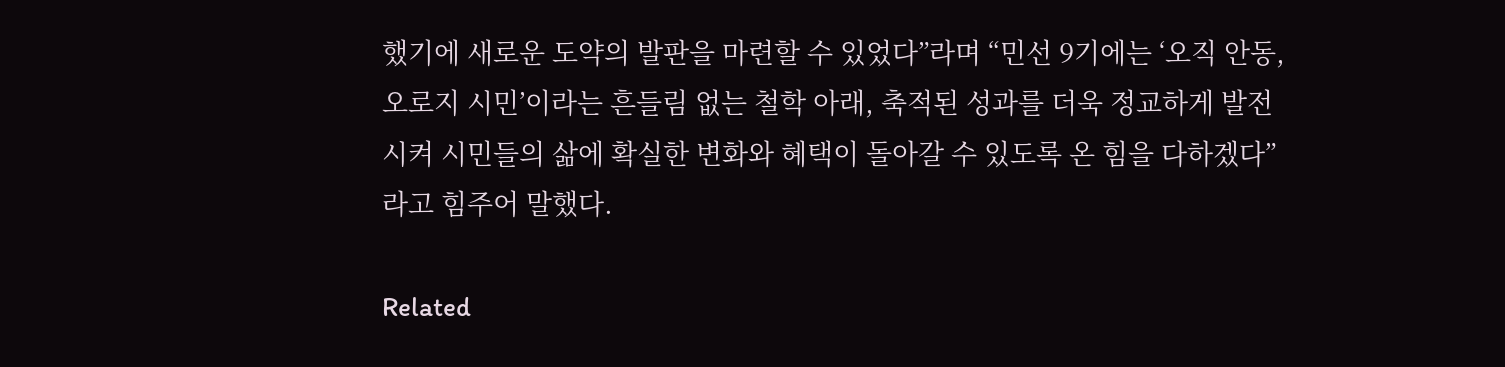했기에 새로운 도약의 발판을 마련할 수 있었다”라며 “민선 9기에는 ‘오직 안동, 오로지 시민’이라는 흔들림 없는 철학 아래, 축적된 성과를 더욱 정교하게 발전시켜 시민들의 삶에 확실한 변화와 혜택이 돌아갈 수 있도록 온 힘을 다하겠다”라고 힘주어 말했다.

Related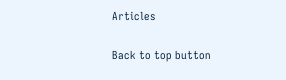Articles

Back to top button